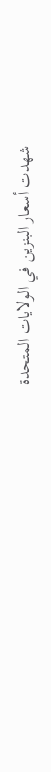شهدت أسعار البنزين في الولايات المتحدة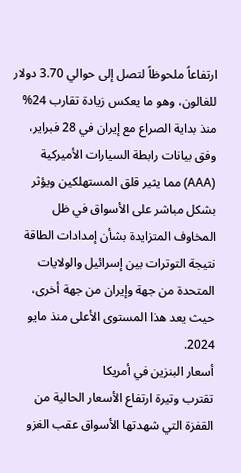ارتفاعاً ملحوظاً لتصل إلى حوالي 3.70 دولار للغالون، وهو ما يعكس زيادة تقارب 24% منذ بداية الصراع مع إيران في 28 فبراير، وفق بيانات رابطة السيارات الأميركية (AAA) مما يثير قلق المستهلكين ويؤثر بشكل مباشر على الأسواق في ظل المخاوف المتزايدة بشأن إمدادات الطاقة نتيجة التوترات بين إسرائيل والولايات المتحدة من جهة وإيران من جهة أخرى، حيث يعد هذا المستوى الأعلى منذ مايو 2024.
أسعار البنزين في أمريكا
تقترب وتيرة ارتفاع الأسعار الحالية من القفزة التي شهدتها الأسواق عقب الغزو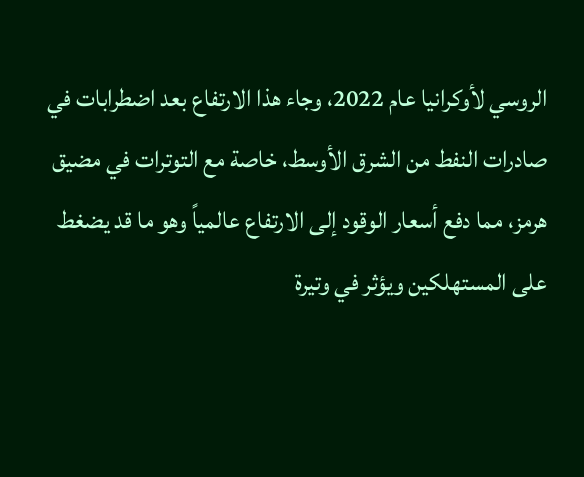الروسي لأوكرانيا عام 2022، وجاء هذا الارتفاع بعد اضطرابات في صادرات النفط من الشرق الأوسط، خاصة مع التوترات في مضيق هرمز، مما دفع أسعار الوقود إلى الارتفاع عالمياً وهو ما قد يضغط على المستهلكين ويؤثر في وتيرة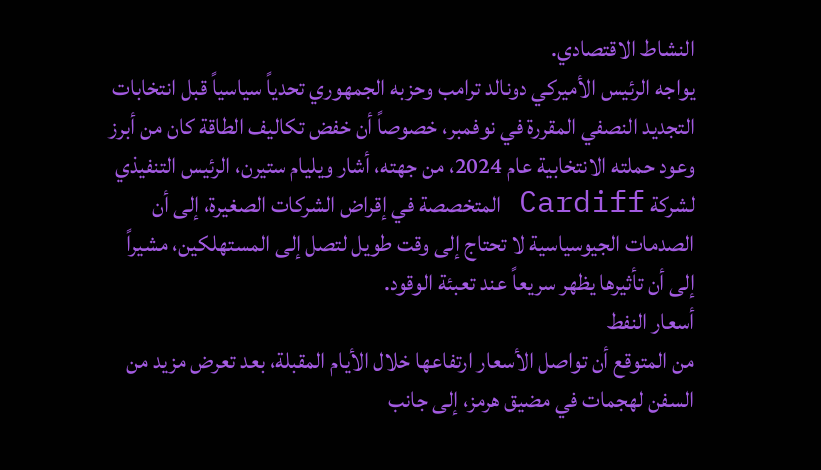النشاط الاقتصادي.
يواجه الرئيس الأميركي دونالد ترامب وحزبه الجمهوري تحدياً سياسياً قبل انتخابات التجديد النصفي المقررة في نوفمبر، خصوصاً أن خفض تكاليف الطاقة كان من أبرز وعود حملته الانتخابية عام 2024، من جهته، أشار ويليام ستيرن، الرئيس التنفيذي لشركة Cardiff المتخصصة في إقراض الشركات الصغيرة، إلى أن الصدمات الجيوسياسية لا تحتاج إلى وقت طويل لتصل إلى المستهلكين، مشيراً إلى أن تأثيرها يظهر سريعاً عند تعبئة الوقود.
أسعار النفط
من المتوقع أن تواصل الأسعار ارتفاعها خلال الأيام المقبلة، بعد تعرض مزيد من السفن لهجمات في مضيق هرمز، إلى جانب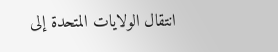انتقال الولايات المتحدة إلى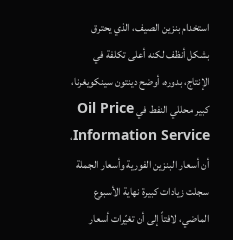استخدام بنزين الصيف، الذي يحترق بشكل أنظف لكنه أعلى تكلفة في الإنتاج، بدوره، أوضح دينتون سينكويغرنا، كبير محللي النفط في Oil Price Information Service، أن أسعار البنزين الفورية وأسعار الجملة سجلت زيادات كبيرة نهاية الأسبوع الماضي، لافتاً إلى أن تغيّرات أسعار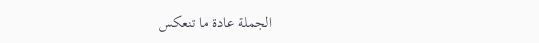الجملة عادة ما تنعكس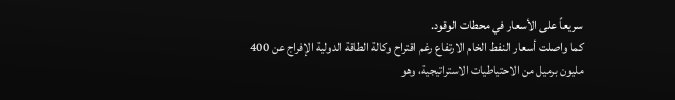سريعاً على الأسعار في محطات الوقود.
كما واصلت أسعار النفط الخام الارتفاع رغم اقتراح وكالة الطاقة الدولية الإفراج عن 400 مليون برميل من الاحتياطيات الاستراتيجية، وهو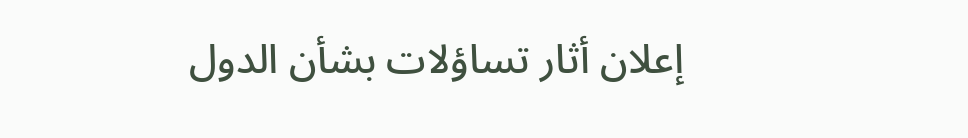إعلان أثار تساؤلات بشأن الدول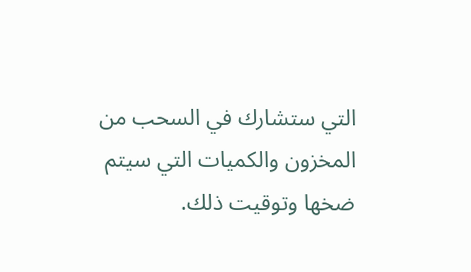التي ستشارك في السحب من المخزون والكميات التي سيتم ضخها وتوقيت ذلك.